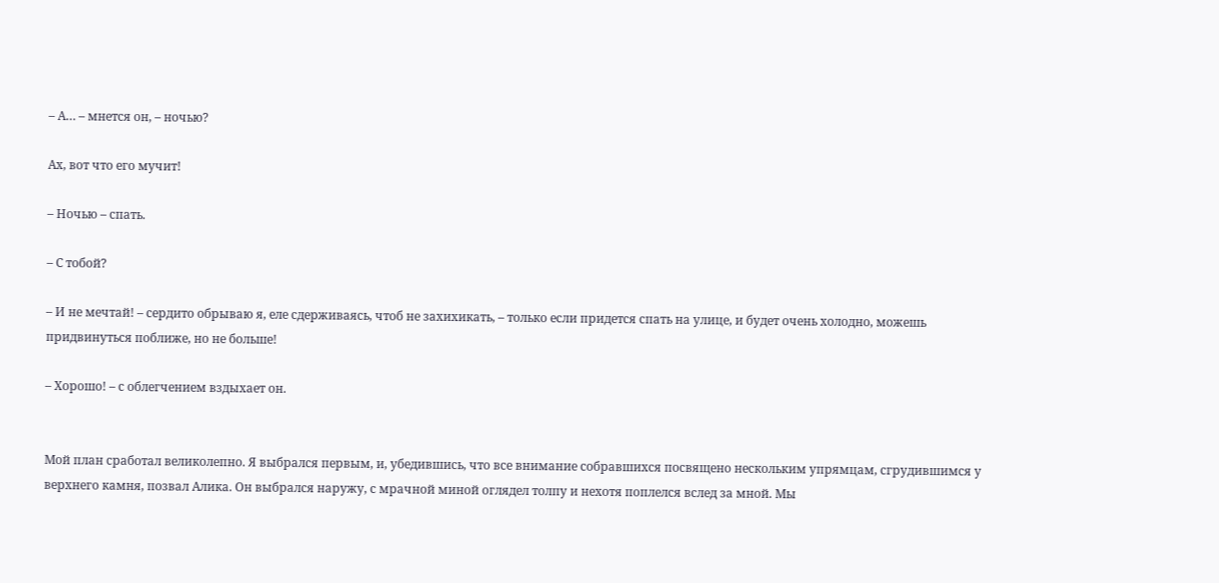– А… – мнется он, – ночью?

Ах, вот что его мучит!

– Ночью – спать.

– С тобой?

– И не мечтай! – сердито обрываю я, еле сдерживаясь, чтоб не захихикать, – только если придется спать на улице, и будет очень холодно, можешь придвинуться поближе, но не больше!

– Хорошо! – с облегчением вздыхает он.


Мой план сработал великолепно. Я выбрался первым, и, убедившись, что все внимание собравшихся посвящено нескольким упрямцам, сгрудившимся у верхнего камня, позвал Алика. Он выбрался наружу, с мрачной миной оглядел толпу и нехотя поплелся вслед за мной. Мы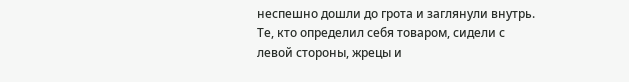неспешно дошли до грота и заглянули внутрь. Те, кто определил себя товаром, сидели с левой стороны, жрецы и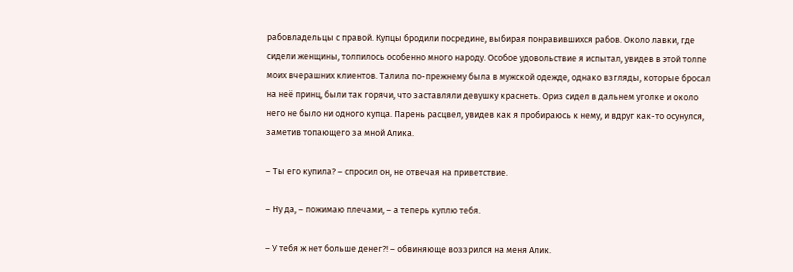рабовладельцы с правой. Купцы бродили посредине, выбирая понравившихся рабов. Около лавки, где сидели женщины, толпилось особенно много народу. Особое удовольствие я испытал, увидев в этой толпе моих вчерашних клиентов. Талила по-прежнему была в мужской одежде, однако взгляды, которые бросал на неё принц, были так горячи, что заставляли девушку краснеть. Ориз сидел в дальнем уголке и около него не было ни одного купца. Парень расцвел, увидев как я пробираюсь к нему, и вдруг как-то осунулся, заметив топающего за мной Алика.

– Ты его купила? – спросил он, не отвечая на приветствие.

– Ну да, – пожимаю плечами, – а теперь куплю тебя.

– У тебя ж нет больше денег?! – обвиняюще воззрился на меня Алик.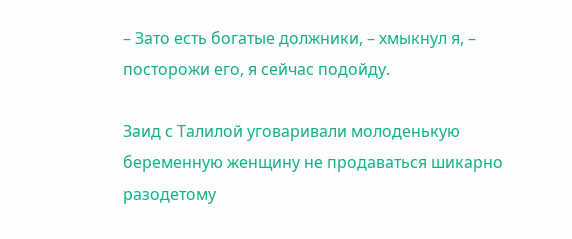– Зато есть богатые должники, – хмыкнул я, – посторожи его, я сейчас подойду.

Заид с Талилой уговаривали молоденькую беременную женщину не продаваться шикарно разодетому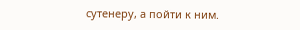сутенеру, а пойти к ним.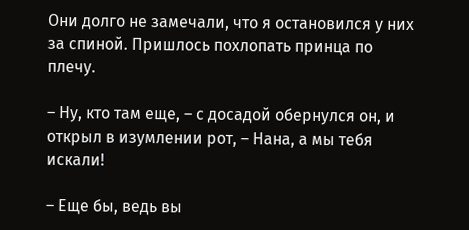Они долго не замечали, что я остановился у них за спиной. Пришлось похлопать принца по плечу.

– Ну, кто там еще, – с досадой обернулся он, и открыл в изумлении рот, – Нана, а мы тебя искали!

– Еще бы, ведь вы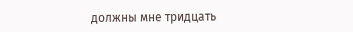должны мне тридцать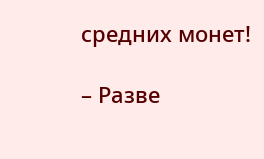средних монет!

– Разве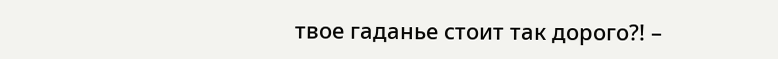твое гаданье стоит так дорого?! –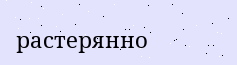растерянно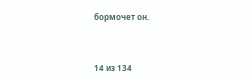бормочет он.



14 из 134